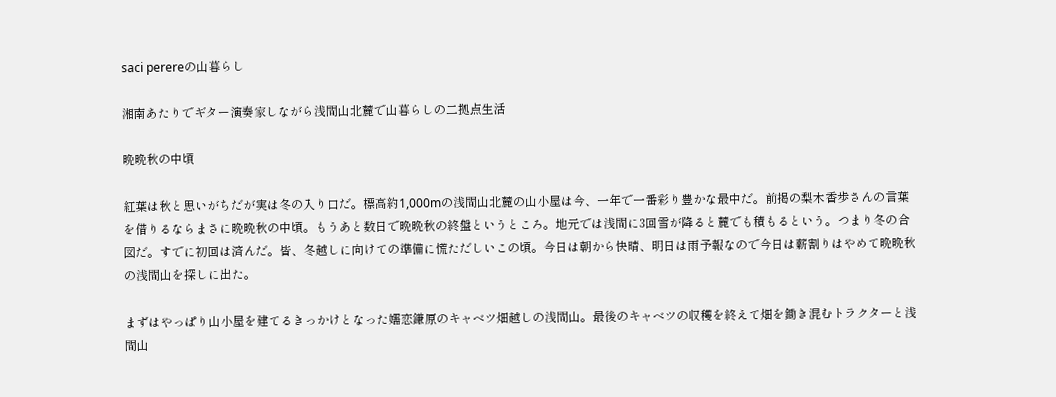saci perereの山暮らし

湘南あたりでギター演奏家しながら浅間山北麓で山暮らしの二拠点生活

晩晩秋の中頃

紅葉は秋と思いがちだが実は冬の入り口だ。標高約1,000mの浅間山北麓の山小屋は今、一年で一番彩り豊かな最中だ。前掲の梨木香歩さんの言葉を借りるならまさに晩晩秋の中頃。もうあと数日で晩晩秋の終盤というところ。地元では浅間に3回雪が降ると麓でも積もるという。つまり冬の合図だ。すでに初回は済んだ。皆、冬越しに向けての準備に慌ただしいこの頃。今日は朝から快晴、明日は雨予報なので今日は薪割りはやめて晩晩秋の浅間山を探しに出た。

まずはやっぱり山小屋を建てるきっかけとなった嬬恋鎌原のキャベツ畑越しの浅間山。最後のキャベツの収穫を終えて畑を鋤き混むトラクターと浅間山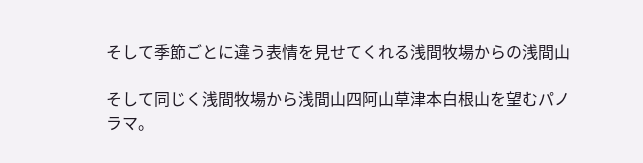そして季節ごとに違う表情を見せてくれる浅間牧場からの浅間山

そして同じく浅間牧場から浅間山四阿山草津本白根山を望むパノラマ。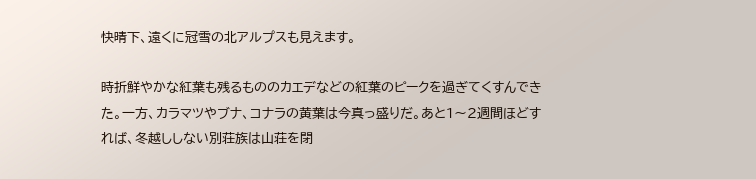快晴下、遠くに冠雪の北アルプスも見えます。

時折鮮やかな紅葉も残るもののカエデなどの紅葉のピークを過ぎてくすんできた。一方、カラマツやブナ、コナラの黄葉は今真っ盛りだ。あと1〜2週間ほどすれば、冬越ししない別荘族は山荘を閉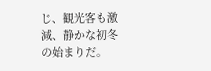じ、観光客も激減、静かな初冬の始まりだ。